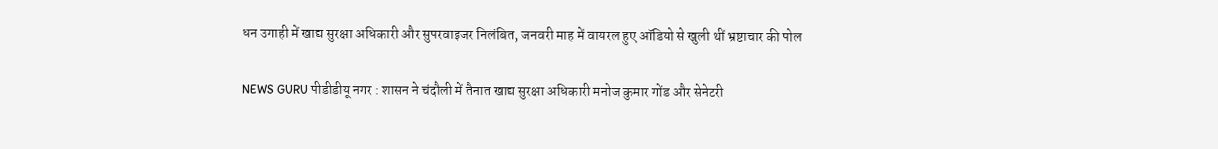धन उगाही में खाद्य सुरक्षा अधिकारी और सुपरवाइजर निलंबित, जनवरी माह में वायरल हुए ऑडियो से खुली थीं भ्रष्टाचार की पोल

NEWS GURU पीडीडीयू नगर : शासन ने चंदौली में तैनात खाद्य सुरक्षा अधिकारी मनोज कुमार गोंड और सेनेटरी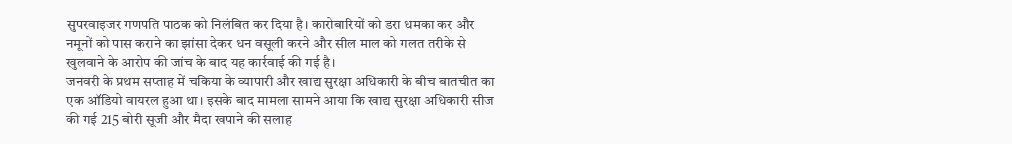सुपरवाइजर गणपति पाठक को निलंबित कर दिया है। कारोबारियों को डरा धमका कर और नमूनों को पास कराने का झांसा देकर धन वसूली करने और सील माल को गलत तरीके से खुलवाने के आरोप की जांच के बाद यह कार्रवाई की गई है।
जनवरी के प्रथम सप्ताह में चकिया के व्यापारी और खाद्य सुरक्षा अधिकारी के बीच बातचीत का एक ऑडियो वायरल हुआ था। इसके बाद मामला सामने आया कि खाद्य सुरक्षा अधिकारी सीज की गई 215 बोरी सूजी और मैदा खपाने की सलाह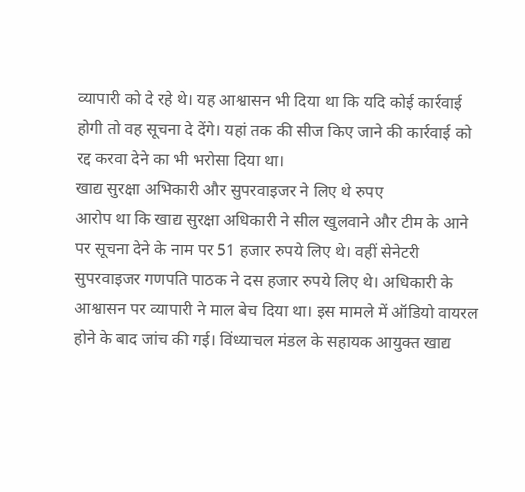व्यापारी को दे रहे थे। यह आश्वासन भी दिया था कि यदि कोई कार्रवाई होगी तो वह सूचना दे देंगे। यहां तक की सीज किए जाने की कार्रवाई को रद्द करवा देने का भी भरोसा दिया था।
खाद्य सुरक्षा अभिकारी और सुपरवाइजर ने लिए थे रुपए
आरोप था कि खाद्य सुरक्षा अधिकारी ने सील खुलवाने और टीम के आने पर सूचना देने के नाम पर 51 हजार रुपये लिए थे। वहीं सेनेटरी सुपरवाइजर गणपति पाठक ने दस हजार रुपये लिए थे। अधिकारी के आश्वासन पर व्यापारी ने माल बेच दिया था। इस मामले में ऑडियो वायरल होने के बाद जांच की गई। विंध्याचल मंडल के सहायक आयुक्त खाद्य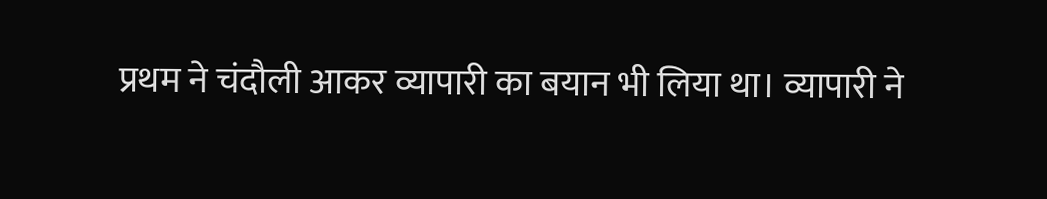प्रथम ने चंदौली आकर व्यापारी का बयान भी लिया था। व्यापारी ने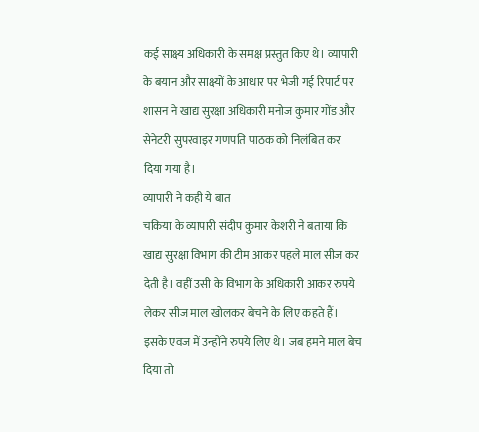कई साक्ष्य अधिकारी के समक्ष प्रस्तुत किए थे। व्यापारी के बयान और साक्ष्यों के आधार पर भेजी गई रिपार्ट पर शासन ने खाद्य सुरक्षा अधिकारी मनोज कुमार गोंड और सेनेटरी सुपरवाइर गणपति पाठक को निलंबित कर दिया गया है।
व्यापारी ने कही ये बात
चकिया के व्यापारी संदीप कुमार केशरी ने बताया कि खाद्य सुरक्षा विभाग की टीम आकर पहले माल सीज कर देती है। वहीं उसी के विभाग के अधिकारी आकर रुपये लेकर सीज माल खोलकर बेचने के लिए कहते हैं।
इसके एवज में उन्होंने रुपये लिए थे। जब हमने माल बेच दिया तो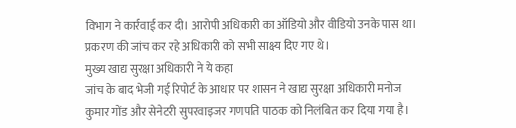विभाग ने कार्रवाई कर दी। आरोपी अधिकारी का ऑडियो और वीडियो उनके पास था। प्रकरण की जांच कर रहे अधिकारी को सभी साक्ष्य दिए गए थे।
मुख्य खाद्य सुरक्षा अधिकारी ने ये कहा
जांच के बाद भेजी गई रिपोर्ट के आधार पर शासन ने खाद्य सुरक्षा अधिकारी मनोज कुमार गोंड और सेनेटरी सुपरवाइजर गणपति पाठक को निलंबित कर दिया गया है।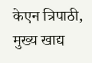केएन त्रिपाठी, मुख्य खाद्य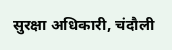सुरक्षा अधिकारी, चंदौली